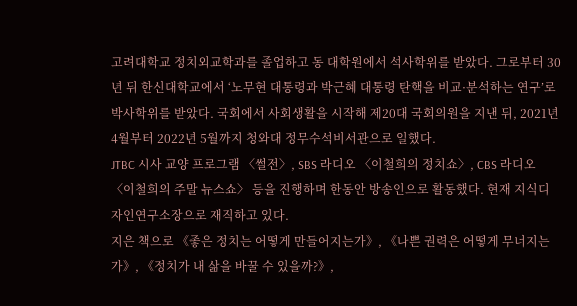고려대학교 정치외교학과를 졸업하고 동 대학원에서 석사학위를 받았다. 그로부터 30년 뒤 한신대학교에서 ‘노무현 대통령과 박근혜 대통령 탄핵을 비교·분석하는 연구’로 박사학위를 받았다. 국회에서 사회생활을 시작해 제20대 국회의원을 지낸 뒤, 2021년 4월부터 2022년 5월까지 청와대 정무수석비서관으로 일했다.
JTBC 시사 교양 프로그램 〈썰전〉, SBS 라디오 〈이철희의 정치쇼〉, CBS 라디오 〈이철희의 주말 뉴스쇼〉 등을 진행하며 한동안 방송인으로 활동했다. 현재 지식디자인연구소장으로 재직하고 있다.
지은 책으로 《좋은 정치는 어떻게 만들어지는가》, 《나쁜 권력은 어떻게 무너지는가》, 《정치가 내 삶을 바꿀 수 있을까?》,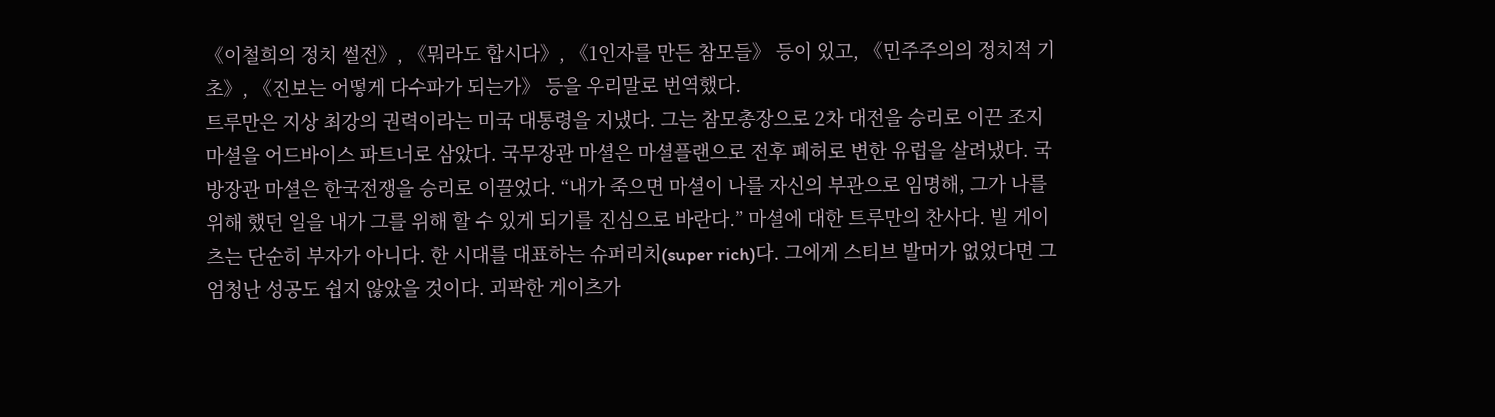《이철희의 정치 썰전》, 《뭐라도 합시다》, 《1인자를 만든 참모들》 등이 있고, 《민주주의의 정치적 기초》, 《진보는 어떻게 다수파가 되는가》 등을 우리말로 번역했다.
트루만은 지상 최강의 권력이라는 미국 대통령을 지냈다. 그는 참모총장으로 2차 대전을 승리로 이끈 조지 마셜을 어드바이스 파트너로 삼았다. 국무장관 마셜은 마셜플랜으로 전후 폐허로 변한 유럽을 살려냈다. 국방장관 마셜은 한국전쟁을 승리로 이끌었다. “내가 죽으면 마셜이 나를 자신의 부관으로 임명해, 그가 나를 위해 했던 일을 내가 그를 위해 할 수 있게 되기를 진심으로 바란다.” 마셜에 대한 트루만의 찬사다. 빌 게이츠는 단순히 부자가 아니다. 한 시대를 대표하는 슈퍼리치(super rich)다. 그에게 스티브 발머가 없었다면 그 엄청난 성공도 쉽지 않았을 것이다. 괴팍한 게이츠가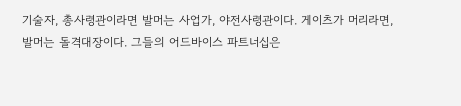기술자, 총사령관이라면 발머는 사업가, 야전사령관이다. 게이츠가 머리라면, 발머는 돌격대장이다. 그들의 어드바이스 파트너십은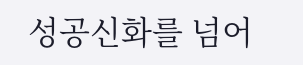성공신화를 넘어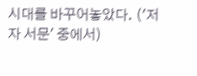시대를 바꾸어놓았다. ('저자 서문' 중에서)